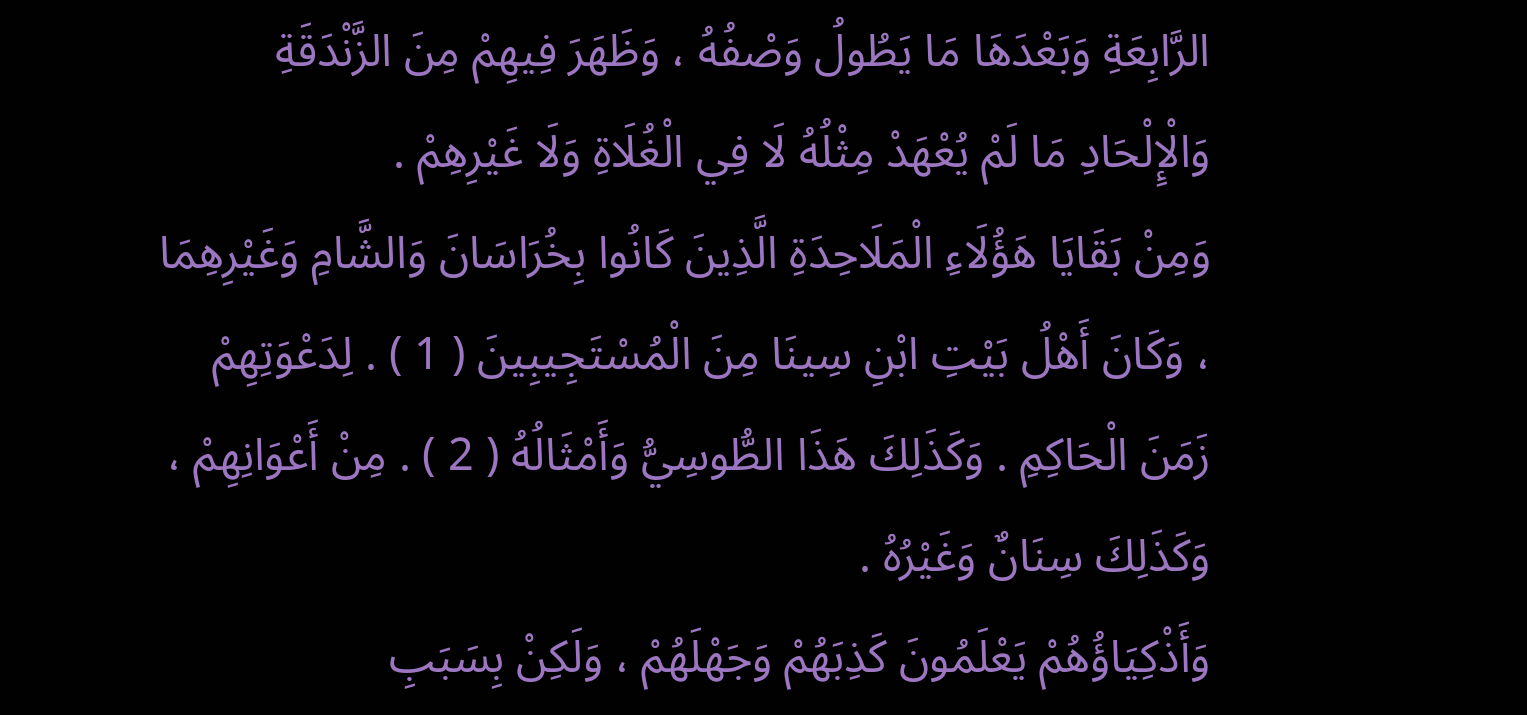الرَّابِعَةِ وَبَعْدَهَا مَا يَطُولُ وَصْفُهُ ، وَظَهَرَ فِيهِمْ مِنَ الزَّنْدَقَةِ وَالْإِلْحَادِ مَا لَمْ يُعْهَدْ مِثْلُهُ لَا فِي الْغُلَاةِ وَلَا غَيْرِهِمْ .
وَمِنْ بَقَايَا هَؤُلَاءِ الْمَلَاحِدَةِ الَّذِينَ كَانُوا بِخُرَاسَانَ وَالشَّامِ وَغَيْرِهِمَا ، وَكَانَ أَهْلُ بَيْتِ ابْنِ سِينَا مِنَ الْمُسْتَجِيبِينَ ( 1 ) . لِدَعْوَتِهِمْ زَمَنَ الْحَاكِمِ . وَكَذَلِكَ هَذَا الطُّوسِيُّ وَأَمْثَالُهُ ( 2 ) . مِنْ أَعْوَانِهِمْ ، وَكَذَلِكَ سِنَانٌ وَغَيْرُهُ .
وَأَذْكِيَاؤُهُمْ يَعْلَمُونَ كَذِبَهُمْ وَجَهْلَهُمْ ، وَلَكِنْ بِسَبَبِ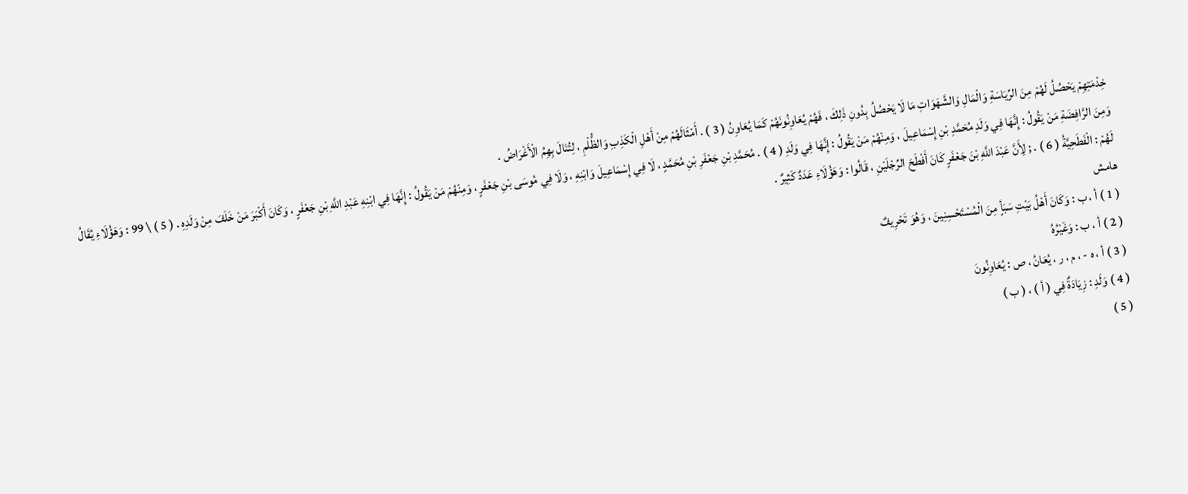خِدْمَتِهِمْ يَحْصُلُ لَهُمْ مِنَ الرِّيَاسَةِ وَالْمَالِ وَالشَّهَوَاتِ مَا لَا يَحْصُلُ بِدُونِ ذَلِكَ ، فَهُمْ يُعَاوِنُونَهُمْ كَمَا يُعَاوِنُ ( 3 ) . أَمْثَالَهُمْ مِنْ أَهْلِ الْكَذِبِ وَالظُّلْمِ ، لِتُنَالَ بِهِمُ الْأَغْرَاضُ .
وَمِنَ الرَّافِضَةِ مَنْ يَقُولُ : إِنَّهَا فِي وَلَدِ مُحَمَّدِ بْنِ إِسْمَاعِيلَ ، وَمِنْهُمْ مَنْ يَقُولُ : إِنَّهَا فِي وَلَدِ ( 4 ) . مُحَمَّدِ بْنِ جَعْفَرِ بْنِ مُحَمَّدٍ ، لَا فِي إِسْمَاعِيلَ وَابْنِهِ ، وَلَا فِي مُوسَى بْنِ جَعْفَرٍ ، وَمِنْهُمْ مَنْ يَقُولُ : إِنَّهَا فِي ابْنِهِ عَبْدِ اللَّهِ بْنِ جَعْفَرٍ ، وَكَانَ أَكْبَرَ مَنْ خَلَفَ مِنْ وَلَدِهِ . ( 5 ) \ 99 : وَهَؤُلَاءِ يُقَالُ لَهُمْ : الْفَطَحِيَّةُ ( 6 ) . ; لِأَنَّ عَبْدَ اللَّهِ بْنَ جَعْفَرٍ كَانَ أَفْطَحَ الرِّجْلَيْنِ ، قَالُوا : وَهَؤُلَاءِ عَدَدٌ كَثِيرٌ .
هامش
( 1 ) أ ، ب : وَكَانَ أَهْلُ بَيْتِ سَبَأٍ مِنَ الْمُسْتَحْسِنِينَ ، وَهُوَ تَحْرِيفٌ
( 2 ) أ ، ب : وَغَيْرُهُ
( 3 ) أ ، ه - ، م ، ر ، يُعَانُ ، ص : يُعَاوِنُونَ
( 4 ) وَلَدِ : زِيَادَةٌ فِي ( أ ) ، ( ب )
( 5 )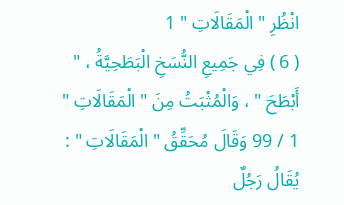انْظُرِ " الْمَقَالَاتِ " 1
( 6 ) فِي جَمِيعِ النُّسَخِ الْبَطَحِيَّةُ ، " أَبْطَحَ " ، وَالْمُثْبَتُ مِنَ " الْمَقَالَاتِ " 1 / 99 وَقَالَ مُحَقِّقُ " الْمَقَالَاتِ " : يُقَالُ رَجُلٌ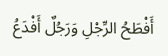أَفْطَحُ الرِّجْلِ وَرَجُلٌ أَفْدَعُ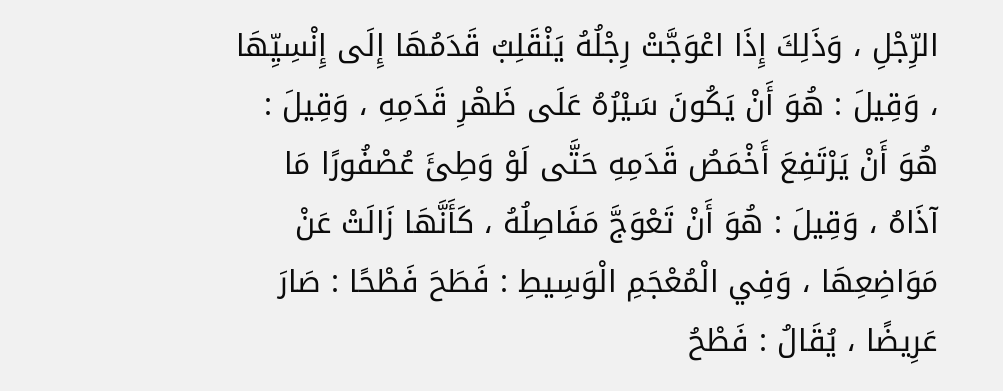الرِّجْلِ ، وَذَلِكَ إِذَا اعْوَجَّتْ رِجْلُهُ يَنْقَلِبُ قَدَمُهَا إِلَى إِنْسِيِّهَا ، وَقِيلَ : هُوَ أَنْ يَكُونَ سَيْرُهُ عَلَى ظَهْرِ قَدَمِهِ ، وَقِيلَ : هُوَ أَنْ يَرْتَفِعَ أَخْمَصُ قَدَمِهِ حَتَّى لَوْ وَطِئَ عُصْفُورًا مَا آذَاهُ ، وَقِيلَ : هُوَ أَنْ تَعْوَجَّ مَفَاصِلُهُ ، كَأَنَّهَا زَالَتْ عَنْ مَوَاضِعِهَا ، وَفِي الْمُعْجَمِ الْوَسِيطِ : فَطَحَ فَطْحًا : صَارَ عَرِيضًا ، يُقَالُ : فَطْحُ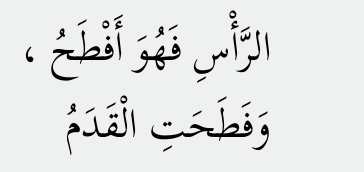الرَّأْسِ فَهُوَ أَفْطَحُ ، وَفَطَحَتِ الْقَدَمُ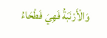وَالْأَرْنَبَةُ فَهِيَ فَطْحَاءُ